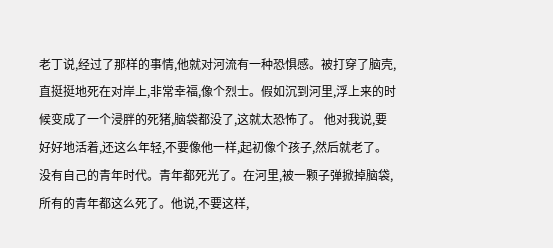老丁说,经过了那样的事情,他就对河流有一种恐惧感。被打穿了脑壳,直挺挺地死在对岸上,非常幸福,像个烈士。假如沉到河里,浮上来的时候变成了一个浸胖的死猪,脑袋都没了,这就太恐怖了。 他对我说,要好好地活着,还这么年轻,不要像他一样,起初像个孩子,然后就老了。没有自己的青年时代。青年都死光了。在河里,被一颗子弹掀掉脑袋,所有的青年都这么死了。他说,不要这样,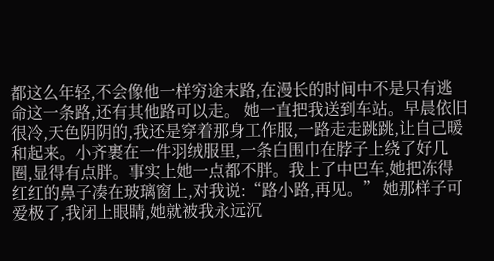都这么年轻,不会像他一样穷途末路,在漫长的时间中不是只有逃命这一条路,还有其他路可以走。 她一直把我送到车站。早晨依旧很冷,天色阴阴的,我还是穿着那身工作服,一路走走跳跳,让自己暖和起来。小齐裹在一件羽绒服里,一条白围巾在脖子上绕了好几圈,显得有点胖。事实上她一点都不胖。我上了中巴车,她把冻得红红的鼻子凑在玻璃窗上,对我说:“路小路,再见。” 她那样子可爱极了,我闭上眼睛,她就被我永远沉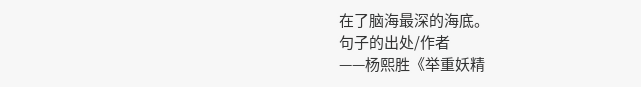在了脑海最深的海底。
句子的出处/作者
——杨熙胜《举重妖精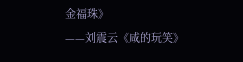金福珠》
——刘震云《咸的玩笑》